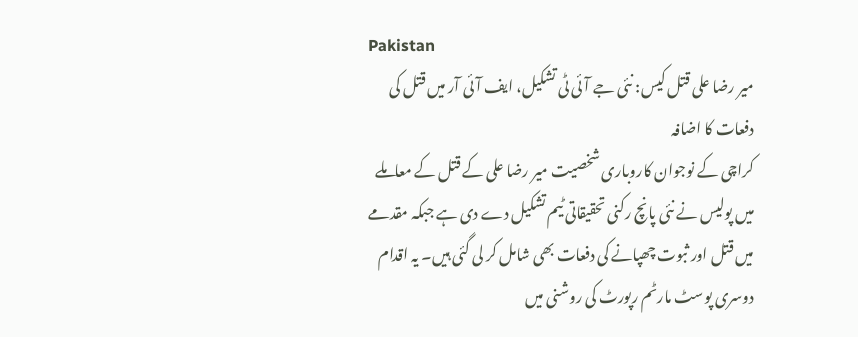Pakistan
میر رضا علی قتل کیس: نئی جے آئی ٹی تشکیل، ایف آئی آر میں قتل کی دفعات کا اضافہ
کراچی کے نوجوان کاروباری شخصیت میر رضا علی کے قتل کے معاملے میں پولیس نے نئی پانچ رکنی تحقیقاتی ٹیم تشکیل دے دی ہے جبکہ مقدمے میں قتل اور ثبوت چھپانے کی دفعات بھی شامل کر لی گئی ہیں۔ یہ اقدام دوسری پوسٹ مارٹم رپورٹ کی روشنی میں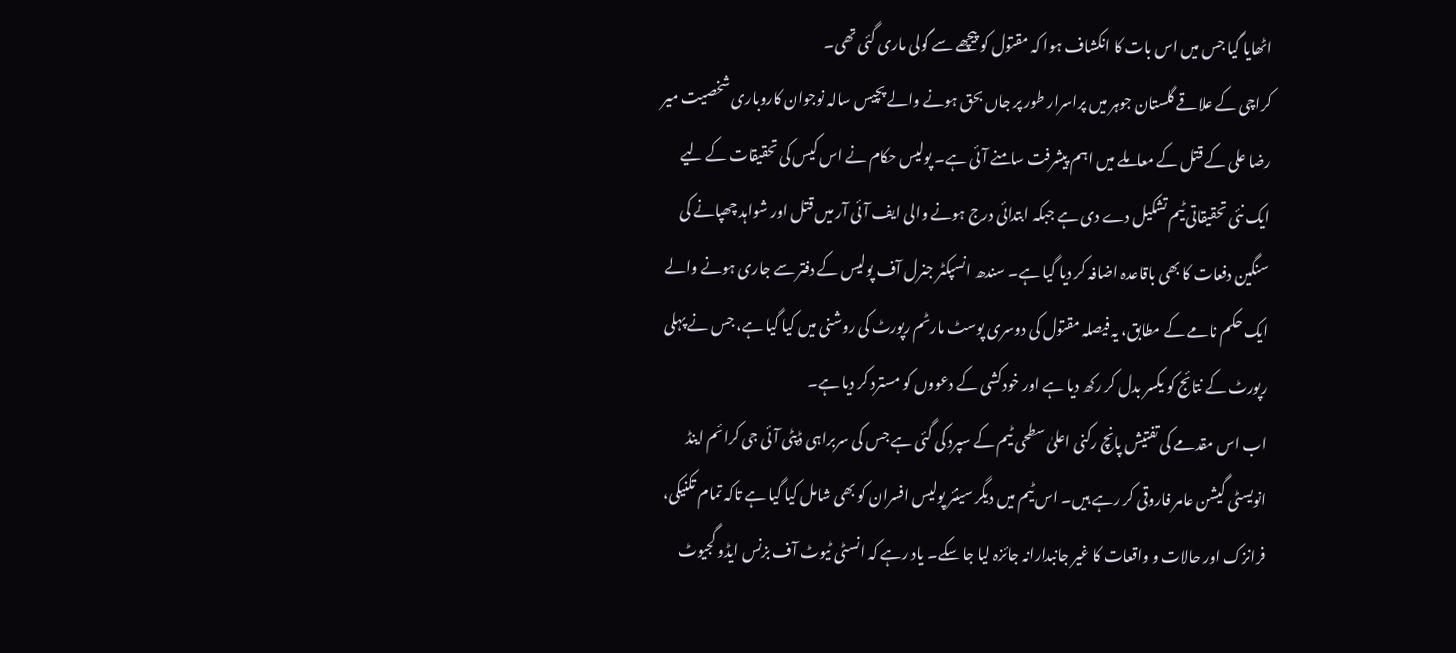اٹھایا گیا جس میں اس بات کا انکشاف ہوا کہ مقتول کو پیچھے سے گولی ماری گئی تھی۔
کراچی کے علاقے گلستان جوہر میں پراسرار طور پر جاں بحق ہونے والے پچیس سالہ نوجوان کاروباری شخصیت میر رضا علی کے قتل کے معاملے میں اہم پیشرفت سامنے آئی ہے۔ پولیس حکام نے اس کیس کی تحقیقات کے لیے ایک نئی تحقیقاتی ٹیم تشکیل دے دی ہے جبکہ ابتدائی درج ہونے والی ایف آئی آر میں قتل اور شواہد چھپانے کی سنگین دفعات کا بھی باقاعدہ اضافہ کر دیا گیا ہے۔ سندھ انسپکٹر جنرل آف پولیس کے دفتر سے جاری ہونے والے ایک حکم نامے کے مطابق، یہ فیصلہ مقتول کی دوسری پوسٹ مارٹم رپورٹ کی روشنی میں کیا گیا ہے، جس نے پہلی رپورٹ کے نتائج کو یکسر بدل کر رکھ دیا ہے اور خودکشی کے دعووں کو مسترد کر دیا ہے۔
اب اس مقدمے کی تفتیش پانچ رکنی اعلیٰ سطحی ٹیم کے سپرد کی گئی ہے جس کی سربراہی ڈپٹی آئی جی کرائم اینڈ انویسٹی گیشن عامر فاروقی کر رہے ہیں۔ اس ٹیم میں دیگر سینئر پولیس افسران کو بھی شامل کیا گیا ہے تاکہ تمام تکنیکی، فرانزک اور حالات و واقعات کا غیر جانبدارانہ جائزہ لیا جا سکے۔ یاد رہے کہ انسٹی ٹیوٹ آف بزنس ایڈو گجیوٹ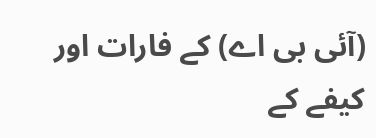(آئی بی اے) کے فارات اور کیفے کے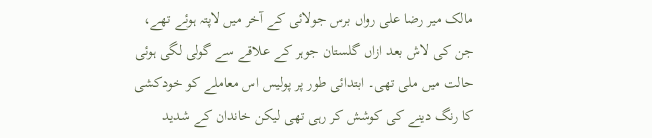مالک میر رضا علی رواں برس جولائی کے آخر میں لاپتہ ہوئے تھے، جن کی لاش بعد ازاں گلستان جوہر کے علاقے سے گولی لگی ہوئی حالت میں ملی تھی۔ ابتدائی طور پر پولیس اس معاملے کو خودکشی کا رنگ دینے کی کوشش کر رہی تھی لیکن خاندان کے شدید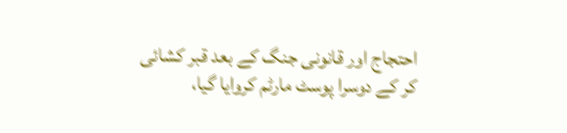احتجاج اور قانونی جنگ کے بعد قبر کشائی کر کے دوسرا پوسٹ مارٹم کروایا گیا،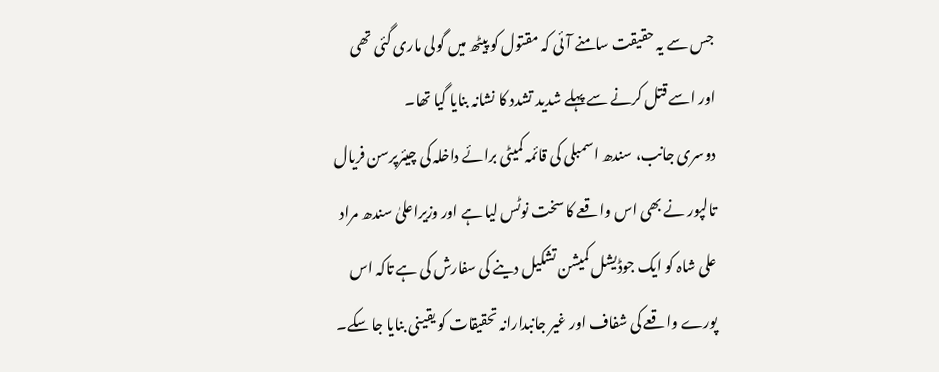جس سے یہ حقیقت سامنے آئی کہ مقتول کو پیٹھ میں گولی ماری گئی تھی اور اسے قتل کرنے سے پہلے شدید تشدد کا نشانہ بنایا گیا تھا۔
دوسری جانب، سندھ اسمبلی کی قائمہ کمیٹی برائے داخلہ کی چیئرپرسن فریال تالپور نے بھی اس واقعے کا سخت نوٹس لیا ہے اور وزیراعلیٰ سندھ مراد علی شاہ کو ایک جوڈیشل کمیشن تشکیل دینے کی سفارش کی ہے تاکہ اس پورے واقعے کی شفاف اور غیر جانبدارانہ تحقیقات کو یقینی بنایا جا سکے۔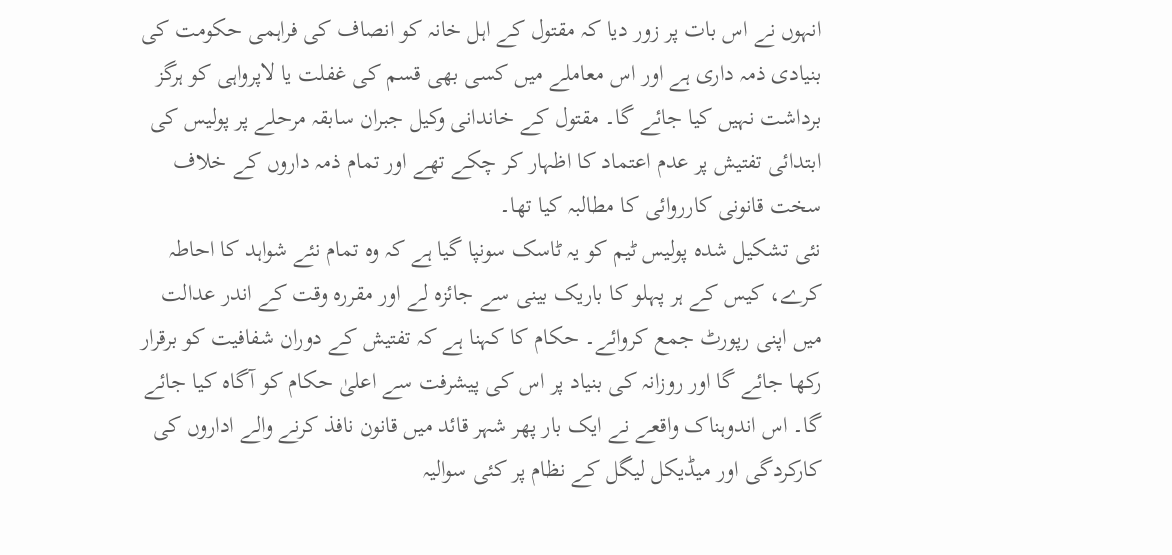انہوں نے اس بات پر زور دیا کہ مقتول کے اہل خانہ کو انصاف کی فراہمی حکومت کی بنیادی ذمہ داری ہے اور اس معاملے میں کسی بھی قسم کی غفلت یا لاپرواہی کو ہرگز برداشت نہیں کیا جائے گا۔ مقتول کے خاندانی وکیل جبران سابقہ مرحلے پر پولیس کی ابتدائی تفتیش پر عدم اعتماد کا اظہار کر چکے تھے اور تمام ذمہ داروں کے خلاف سخت قانونی کارروائی کا مطالبہ کیا تھا۔
نئی تشکیل شدہ پولیس ٹیم کو یہ ٹاسک سونپا گیا ہے کہ وہ تمام نئے شواہد کا احاطہ کرے، کیس کے ہر پہلو کا باریک بینی سے جائزہ لے اور مقررہ وقت کے اندر عدالت میں اپنی رپورٹ جمع کروائے۔ حکام کا کہنا ہے کہ تفتیش کے دوران شفافیت کو برقرار رکھا جائے گا اور روزانہ کی بنیاد پر اس کی پیشرفت سے اعلیٰ حکام کو آگاہ کیا جائے گا۔ اس اندوہناک واقعے نے ایک بار پھر شہر قائد میں قانون نافذ کرنے والے اداروں کی کارکردگی اور میڈیکل لیگل کے نظام پر کئی سوالیہ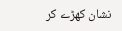نشان کھڑے کر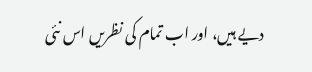دیے ہیں، اور اب تمام کی نظریں اس نئی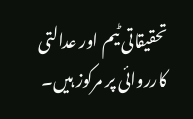تحقیقاتی ٹیم اور عدالتی کارروائی پر مرکوز ہیں۔